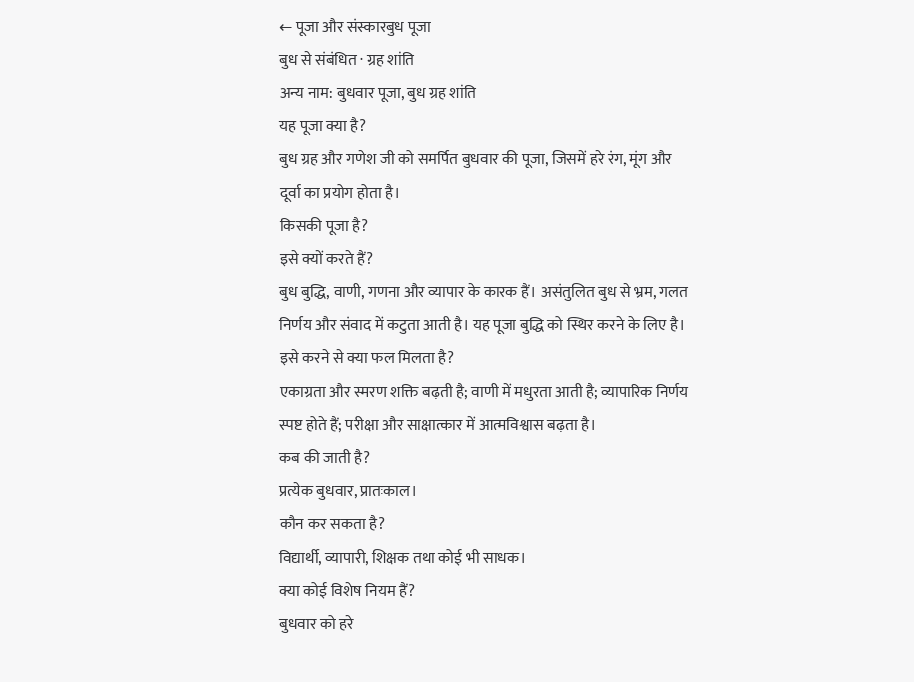← पूजा और संस्कारबुध पूजा
बुध से संबंधित · ग्रह शांति
अन्य नाम: बुधवार पूजा, बुध ग्रह शांति
यह पूजा क्या है?
बुध ग्रह और गणेश जी को समर्पित बुधवार की पूजा, जिसमें हरे रंग, मूंग और दूर्वा का प्रयोग होता है।
किसकी पूजा है?
इसे क्यों करते हैं?
बुध बुद्धि, वाणी, गणना और व्यापार के कारक हैं। असंतुलित बुध से भ्रम, गलत निर्णय और संवाद में कटुता आती है। यह पूजा बुद्धि को स्थिर करने के लिए है।
इसे करने से क्या फल मिलता है?
एकाग्रता और स्मरण शक्ति बढ़ती है; वाणी में मधुरता आती है; व्यापारिक निर्णय स्पष्ट होते हैं; परीक्षा और साक्षात्कार में आत्मविश्वास बढ़ता है।
कब की जाती है?
प्रत्येक बुधवार, प्रातःकाल।
कौन कर सकता है?
विद्यार्थी, व्यापारी, शिक्षक तथा कोई भी साधक।
क्या कोई विशेष नियम हैं?
बुधवार को हरे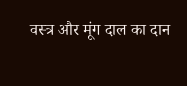वस्त्र और मूंग दाल का दान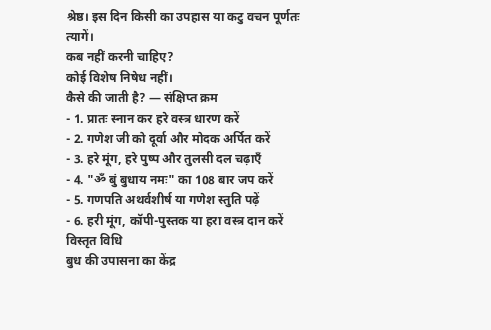श्रेष्ठ। इस दिन किसी का उपहास या कटु वचन पूर्णतः त्यागें।
कब नहीं करनी चाहिए?
कोई विशेष निषेध नहीं।
कैसे की जाती है? — संक्षिप्त क्रम
- 1. प्रातः स्नान कर हरे वस्त्र धारण करें
- 2. गणेश जी को दूर्वा और मोदक अर्पित करें
- 3. हरे मूंग, हरे पुष्प और तुलसी दल चढ़ाएँ
- 4. "ॐ बुं बुधाय नमः" का 108 बार जप करें
- 5. गणपति अथर्वशीर्ष या गणेश स्तुति पढ़ें
- 6. हरी मूंग, कॉपी-पुस्तक या हरा वस्त्र दान करें
विस्तृत विधि
बुध की उपासना का केंद्र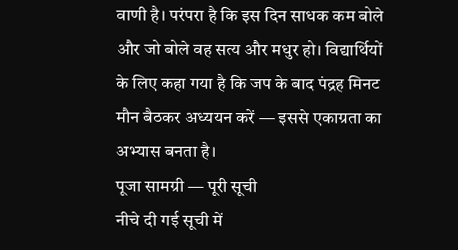वाणी है। परंपरा है कि इस दिन साधक कम बोले और जो बोले वह सत्य और मधुर हो। विद्यार्थियों के लिए कहा गया है कि जप के बाद पंद्रह मिनट मौन बैठकर अध्ययन करें — इससे एकाग्रता का अभ्यास बनता है।
पूजा सामग्री — पूरी सूची
नीचे दी गई सूची में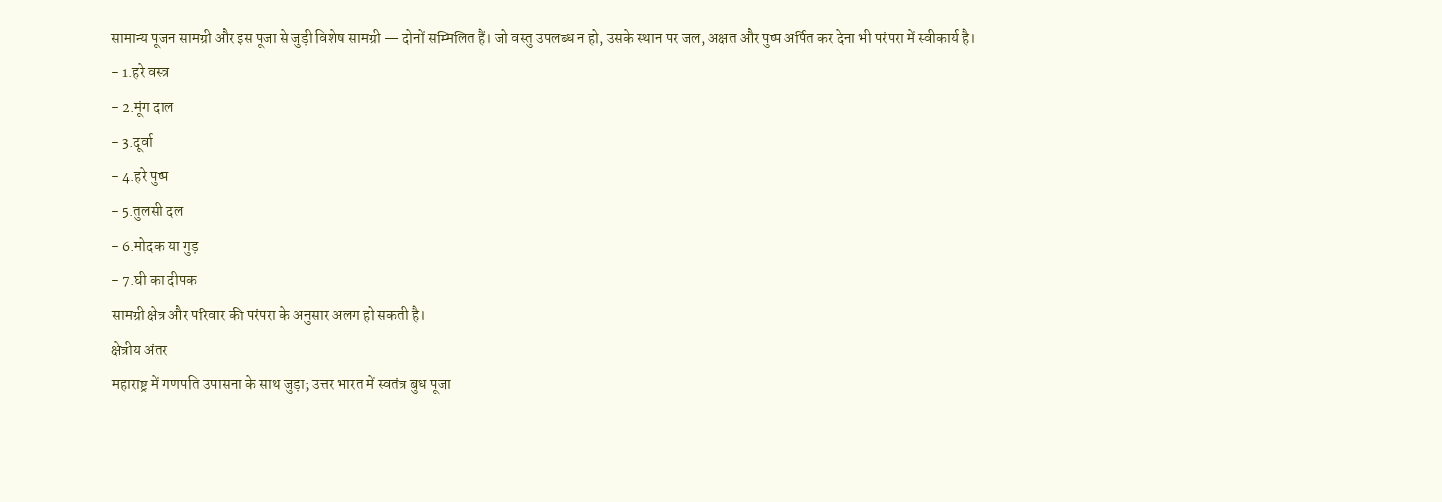सामान्य पूजन सामग्री और इस पूजा से जुड़ी विशेष सामग्री — दोनों सम्मिलित हैं। जो वस्तु उपलब्ध न हो, उसके स्थान पर जल, अक्षत और पुष्प अर्पित कर देना भी परंपरा में स्वीकार्य है।
- 1.हरे वस्त्र
- 2.मूंग दाल
- 3.दूर्वा
- 4.हरे पुष्प
- 5.तुलसी दल
- 6.मोदक या गुड़
- 7.घी का दीपक
सामग्री क्षेत्र और परिवार की परंपरा के अनुसार अलग हो सकती है।
क्षेत्रीय अंतर
महाराष्ट्र में गणपति उपासना के साथ जुड़ा; उत्तर भारत में स्वतंत्र बुध पूजा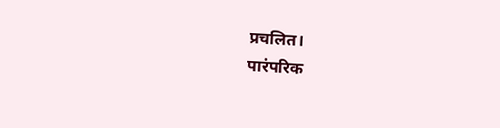प्रचलित।
पारंपरिक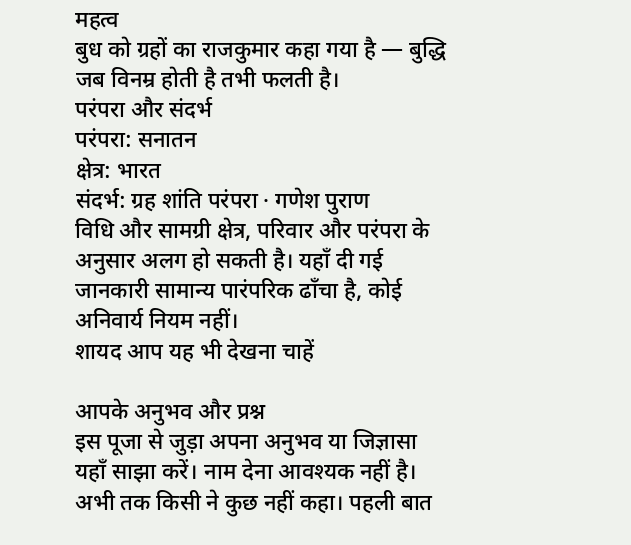महत्व
बुध को ग्रहों का राजकुमार कहा गया है — बुद्धि जब विनम्र होती है तभी फलती है।
परंपरा और संदर्भ
परंपरा: सनातन
क्षेत्र: भारत
संदर्भ: ग्रह शांति परंपरा · गणेश पुराण
विधि और सामग्री क्षेत्र, परिवार और परंपरा के अनुसार अलग हो सकती है। यहाँ दी गई जानकारी सामान्य पारंपरिक ढाँचा है, कोई अनिवार्य नियम नहीं।
शायद आप यह भी देखना चाहें

आपके अनुभव और प्रश्न
इस पूजा से जुड़ा अपना अनुभव या जिज्ञासा यहाँ साझा करें। नाम देना आवश्यक नहीं है।
अभी तक किसी ने कुछ नहीं कहा। पहली बात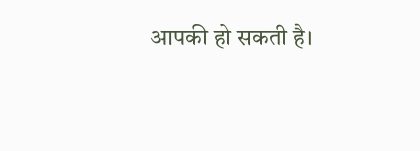आपकी हो सकती है।